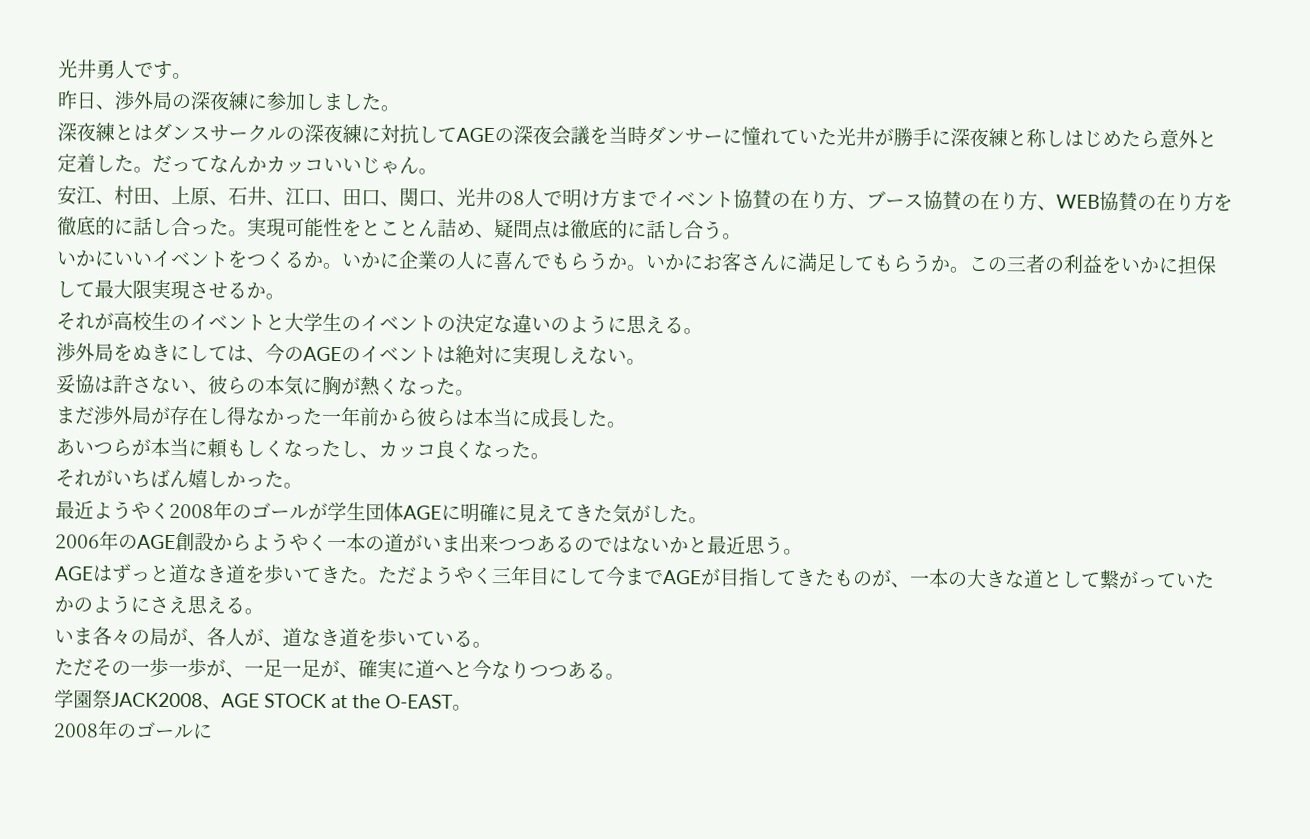光井勇人です。
昨日、渉外局の深夜練に参加しました。
深夜練とはダンスサークルの深夜練に対抗してAGEの深夜会議を当時ダンサーに憧れていた光井が勝手に深夜練と称しはじめたら意外と定着した。だってなんかカッコいいじゃん。
安江、村田、上原、石井、江口、田口、関口、光井の8人で明け方までイベント協賛の在り方、ブース協賛の在り方、WEB協賛の在り方を徹底的に話し合った。実現可能性をとことん詰め、疑問点は徹底的に話し合う。
いかにいいイベントをつくるか。いかに企業の人に喜んでもらうか。いかにお客さんに満足してもらうか。この三者の利益をいかに担保して最大限実現させるか。
それが高校生のイベントと大学生のイベントの決定な違いのように思える。
渉外局をぬきにしては、今のAGEのイベントは絶対に実現しえない。
妥協は許さない、彼らの本気に胸が熱くなった。
まだ渉外局が存在し得なかった一年前から彼らは本当に成長した。
あいつらが本当に頼もしくなったし、カッコ良くなった。
それがいちばん嬉しかった。
最近ようやく2008年のゴールが学生団体AGEに明確に見えてきた気がした。
2006年のAGE創設からようやく一本の道がいま出来つつあるのではないかと最近思う。
AGEはずっと道なき道を歩いてきた。ただようやく三年目にして今までAGEが目指してきたものが、一本の大きな道として繋がっていたかのようにさえ思える。
いま各々の局が、各人が、道なき道を歩いている。
ただその一歩一歩が、一足一足が、確実に道へと今なりつつある。
学園祭JACK2008、AGE STOCK at the O-EAST。
2008年のゴールに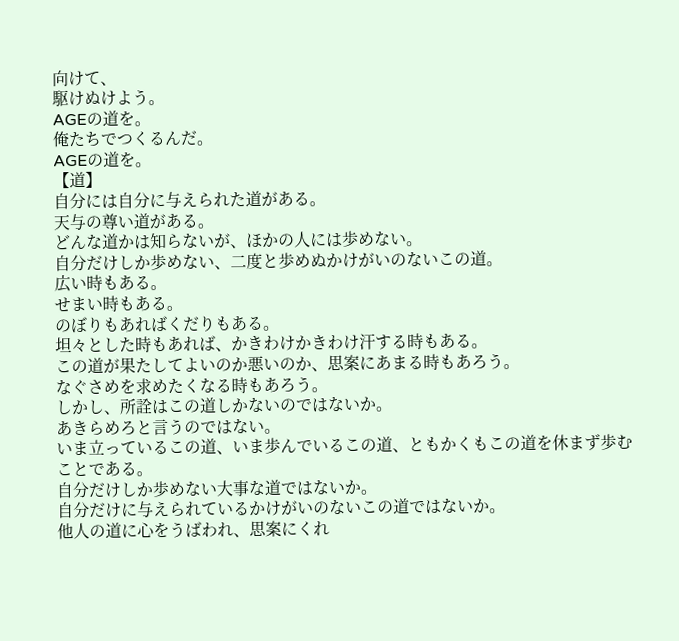向けて、
駆けぬけよう。
AGEの道を。
俺たちでつくるんだ。
AGEの道を。
【道】
自分には自分に与えられた道がある。
天与の尊い道がある。
どんな道かは知らないが、ほかの人には歩めない。
自分だけしか歩めない、二度と歩めぬかけがいのないこの道。
広い時もある。
せまい時もある。
のぼりもあればくだりもある。
坦々とした時もあれば、かきわけかきわけ汗する時もある。
この道が果たしてよいのか悪いのか、思案にあまる時もあろう。
なぐさめを求めたくなる時もあろう。
しかし、所詮はこの道しかないのではないか。
あきらめろと言うのではない。
いま立っているこの道、いま歩んでいるこの道、ともかくもこの道を休まず歩むことである。
自分だけしか歩めない大事な道ではないか。
自分だけに与えられているかけがいのないこの道ではないか。
他人の道に心をうばわれ、思案にくれ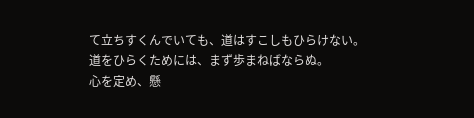て立ちすくんでいても、道はすこしもひらけない。
道をひらくためには、まず歩まねばならぬ。
心を定め、懸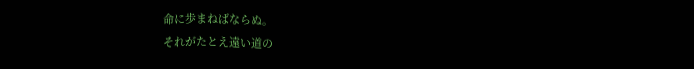命に歩まねばならぬ。
それがたとえ遠い道の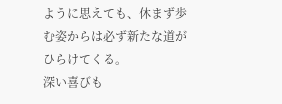ように思えても、休まず歩む姿からは必ず新たな道がひらけてくる。
深い喜びも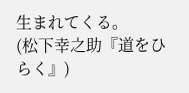生まれてくる。
(松下幸之助『道をひらく』)